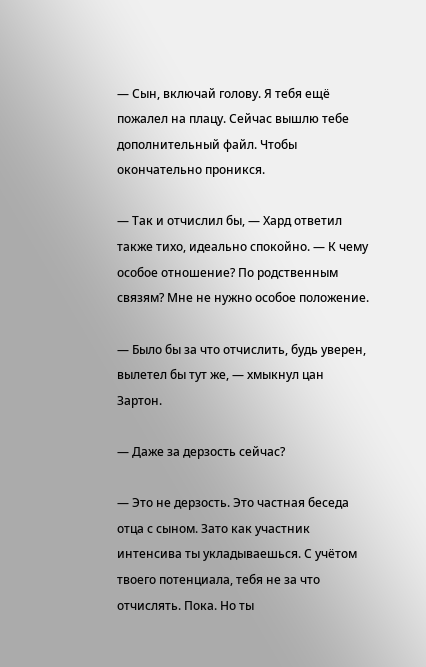— Сын, включай голову. Я тебя ещё пожалел на плацу. Сейчас вышлю тебе дополнительный файл. Чтобы окончательно проникся.

— Так и отчислил бы, — Хард ответил также тихо, идеально спокойно. — К чему особое отношение? По родственным связям? Мне не нужно особое положение.

— Было бы за что отчислить, будь уверен, вылетел бы тут же, — хмыкнул цан Зартон.

— Даже за дерзость сейчас?

— Это не дерзость. Это частная беседа отца с сыном. Зато как участник интенсива ты укладываешься. С учётом твоего потенциала, тебя не за что отчислять. Пока. Но ты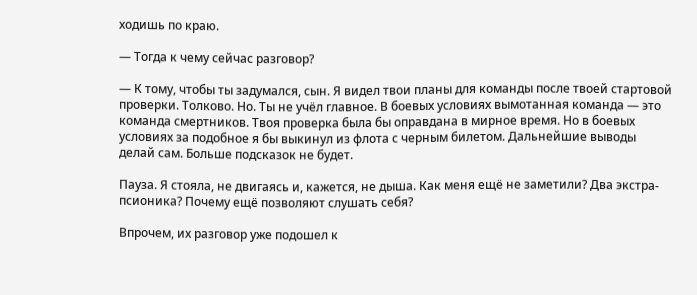ходишь по краю.

— Тогда к чему сейчас разговор?

— К тому, чтобы ты задумался, сын. Я видел твои планы для команды после твоей стартовой проверки. Толково. Но. Ты не учёл главное. В боевых условиях вымотанная команда — это команда смертников. Твоя проверка была бы оправдана в мирное время. Но в боевых условиях за подобное я бы выкинул из флота с черным билетом. Дальнейшие выводы делай сам. Больше подсказок не будет.

Пауза. Я стояла, не двигаясь и, кажется, не дыша. Как меня ещё не заметили? Два экстра-псионика? Почему ещё позволяют слушать себя?

Впрочем, их разговор уже подошел к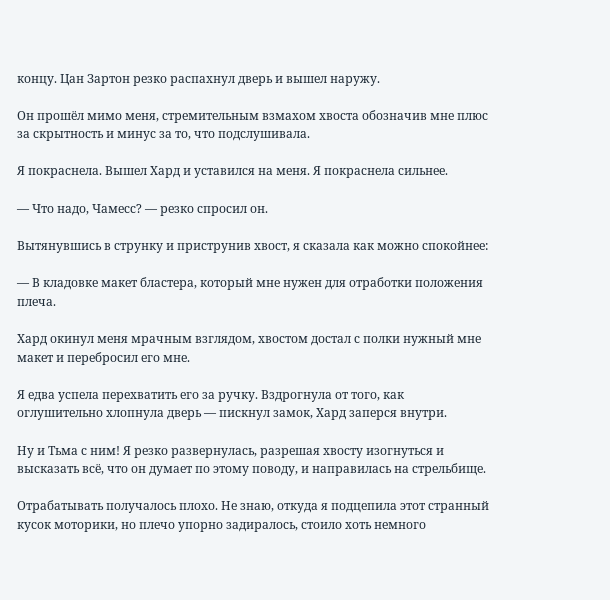концу. Цан Зартон резко распахнул дверь и вышел наружу.

Он прошёл мимо меня, стремительным взмахом хвоста обозначив мне плюс за скрытность и минус за то, что подслушивала.

Я покраснела. Вышел Хард и уставился на меня. Я покраснела сильнее.

— Что надо, Чамесс? — резко спросил он.

Вытянувшись в струнку и приструнив хвост, я сказала как можно спокойнее:

— В кладовке макет бластера, который мне нужен для отработки положения плеча.

Хард окинул меня мрачным взглядом, хвостом достал с полки нужный мне макет и перебросил его мне.

Я едва успела перехватить его за ручку. Вздрогнула от того, как оглушительно хлопнула дверь — пискнул замок, Хард заперся внутри.

Ну и Тьма с ним! Я резко развернулась, разрешая хвосту изогнуться и высказать всё, что он думает по этому поводу, и направилась на стрельбище.

Отрабатывать получалось плохо. Не знаю, откуда я подцепила этот странный кусок моторики, но плечо упорно задиралось, стоило хоть немного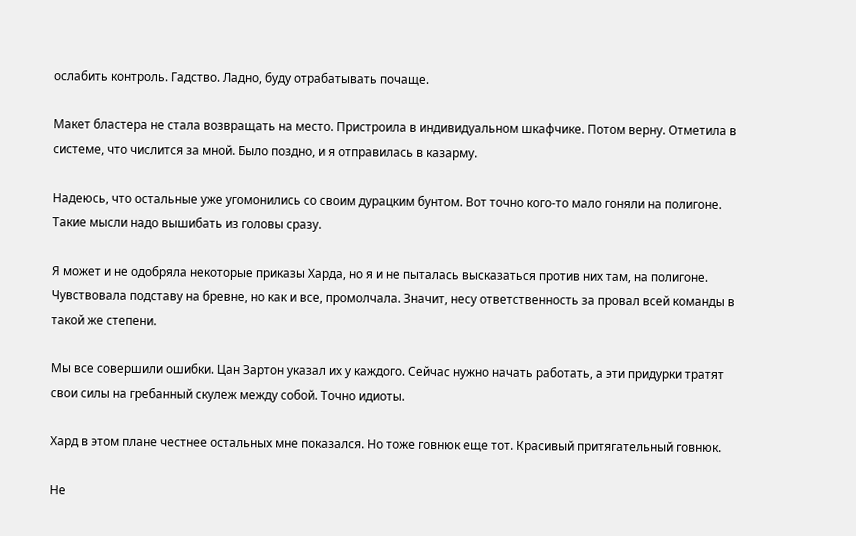ослабить контроль. Гадство. Ладно, буду отрабатывать почаще.

Макет бластера не стала возвращать на место. Пристроила в индивидуальном шкафчике. Потом верну. Отметила в системе, что числится за мной. Было поздно, и я отправилась в казарму.

Надеюсь, что остальные уже угомонились со своим дурацким бунтом. Вот точно кого-то мало гоняли на полигоне. Такие мысли надо вышибать из головы сразу.

Я может и не одобряла некоторые приказы Харда, но я и не пыталась высказаться против них там, на полигоне. Чувствовала подставу на бревне, но как и все, промолчала. Значит, несу ответственность за провал всей команды в такой же степени.

Мы все совершили ошибки. Цан Зартон указал их у каждого. Сейчас нужно начать работать, а эти придурки тратят свои силы на гребанный скулеж между собой. Точно идиоты.

Хард в этом плане честнее остальных мне показался. Но тоже говнюк еще тот. Красивый притягательный говнюк.

Не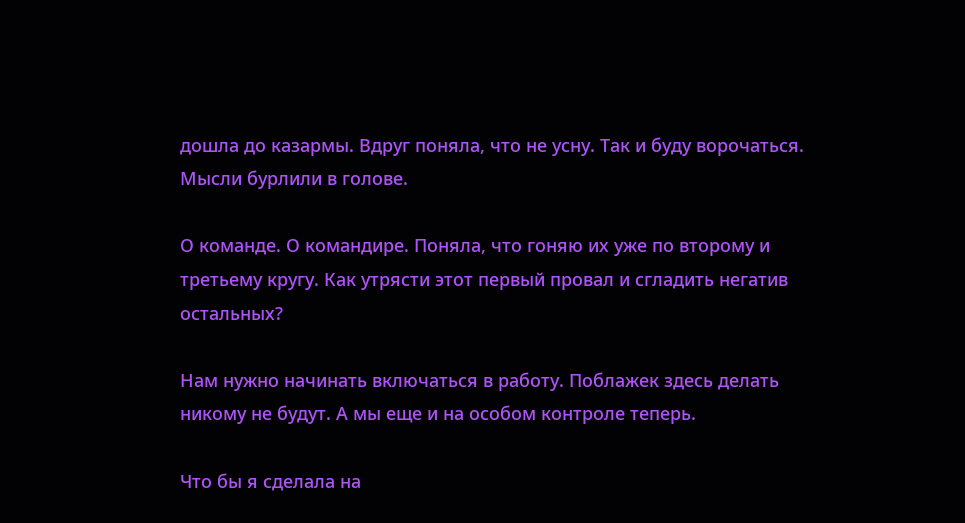дошла до казармы. Вдруг поняла, что не усну. Так и буду ворочаться. Мысли бурлили в голове.

О команде. О командире. Поняла, что гоняю их уже по второму и третьему кругу. Как утрясти этот первый провал и сгладить негатив остальных?

Нам нужно начинать включаться в работу. Поблажек здесь делать никому не будут. А мы еще и на особом контроле теперь.

Что бы я сделала на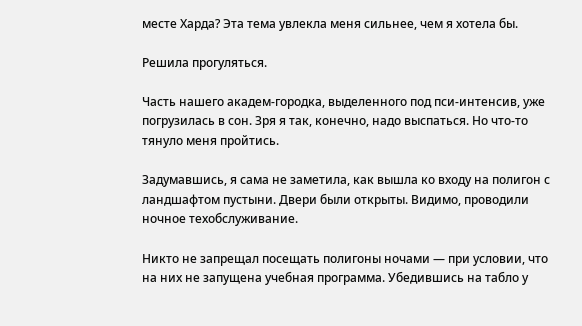месте Харда? Эта тема увлекла меня сильнее, чем я хотела бы.

Решила прогуляться.

Часть нашего академ-городка, выделенного под пси-интенсив, уже погрузилась в сон. Зря я так, конечно, надо выспаться. Но что-то тянуло меня пройтись.

Задумавшись, я сама не заметила, как вышла ко входу на полигон с ландшафтом пустыни. Двери были открыты. Видимо, проводили ночное техобслуживание.

Никто не запрещал посещать полигоны ночами — при условии, что на них не запущена учебная программа. Убедившись на табло у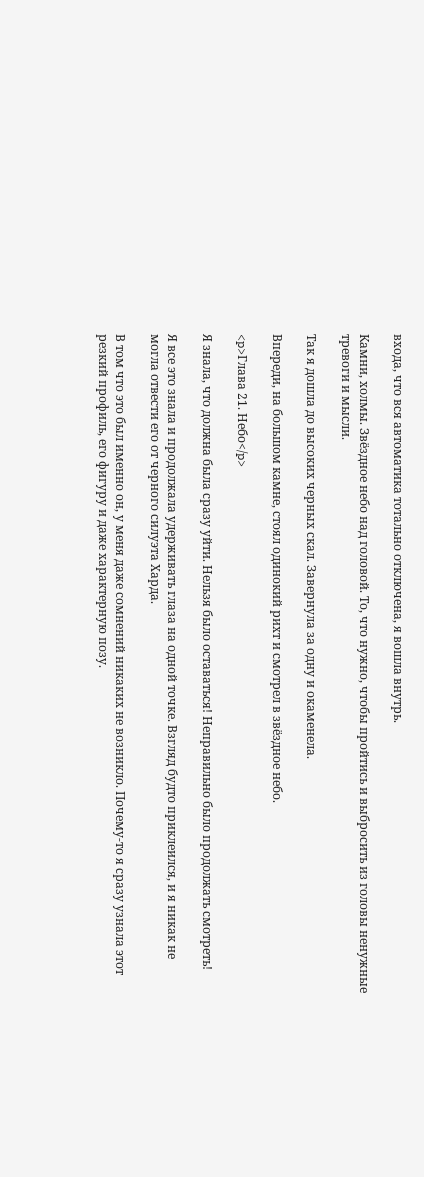входа, что вся автоматика тотально отключена, я вошла внутрь.

Камни, холмы. Звёздное небо над головой. То, что нужно, чтобы пройтись и выбросить из головы ненужные тревоги и мысли.

Так я дошла до высоких черных скал. Завернула за одну и окаменела.

Впереди, на большом камне, стоял одинокий рихт и смотрел в звёздное небо.

<p>Глава 21. Небо</p>

Я знала, что должна была сразу уйти. Нельзя было оставаться! Неправильно было продолжать смотреть!

Я все это знала и продолжала удерживать глаза на одной точке. Взгляд будто приклеился, и я никак не могла отвести его от черного силуэта Харда.

В том что это был именно он, у меня даже сомнений никаких не возникло. Почему-то я сразу узнала этот резкий профиль, его фигуру и даже характерную позу.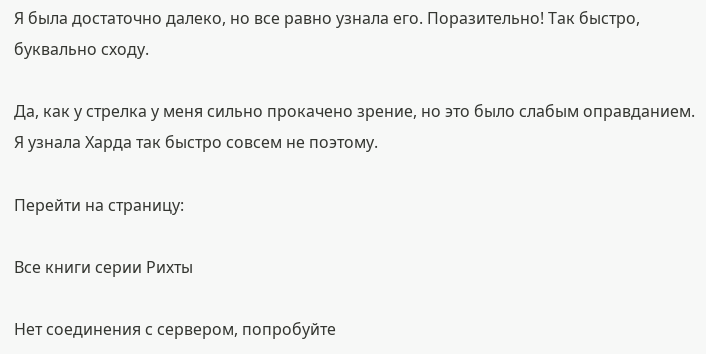Я была достаточно далеко, но все равно узнала его. Поразительно! Так быстро, буквально сходу.

Да, как у стрелка у меня сильно прокачено зрение, но это было слабым оправданием. Я узнала Харда так быстро совсем не поэтому.

Перейти на страницу:

Все книги серии Рихты

Нет соединения с сервером, попробуйте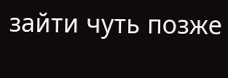зайти чуть позже